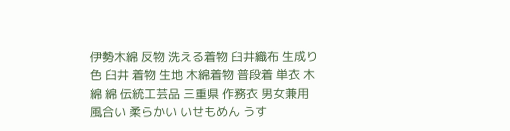伊勢木綿 反物 洗える着物 臼井織布 生成り色 臼井 着物 生地 木綿着物 普段着 単衣 木綿 綿 伝統工芸品 三重県 作務衣 男女兼用 風合い 柔らかい いせもめん うす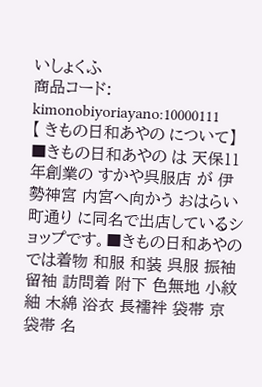いしょくふ
商品コード: kimonobiyoriayano:10000111
【 きもの日和あやの について】■きもの日和あやの は 天保11年創業の すかや呉服店 が 伊勢神宮 内宮へ向かう おはらい町通り に同名で出店しているショップです。■きもの日和あやの では着物 和服 和装 呉服 振袖 留袖 訪問着 附下 色無地 小紋 紬 木綿 浴衣 長襦袢 袋帯 京袋帯 名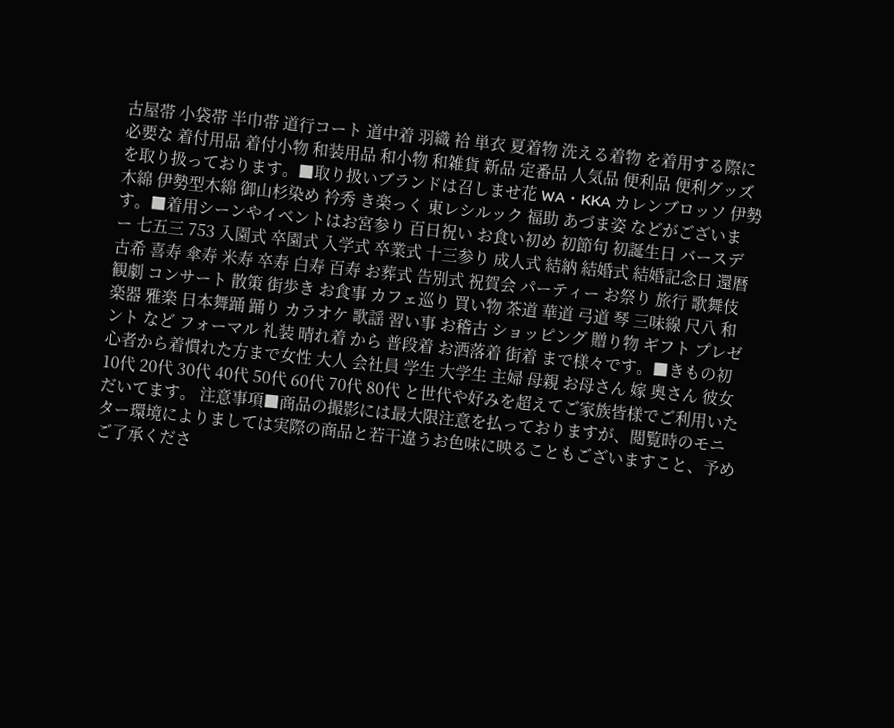古屋帯 小袋帯 半巾帯 道行コート 道中着 羽織 袷 単衣 夏着物 洗える着物 を着用する際に必要な 着付用品 着付小物 和装用品 和小物 和雑貨 新品 定番品 人気品 便利品 便利グッズ を取り扱っております。■取り扱いブランドは召しませ花 WA・KKA カレンブロッソ 伊勢木綿 伊勢型木綿 御山杉染め 衿秀 き楽っく 東レシルック 福助 あづま姿 などがございます。■着用シーンやイベントはお宮参り 百日祝い お食い初め 初節句 初誕生日 バースデー 七五三 753 入園式 卒園式 入学式 卒業式 十三参り 成人式 結納 結婚式 結婚記念日 還暦 古希 喜寿 傘寿 米寿 卒寿 白寿 百寿 お葬式 告別式 祝賀会 パーティー お祭り 旅行 歌舞伎 観劇 コンサート 散策 街歩き お食事 カフェ巡り 買い物 茶道 華道 弓道 琴 三味線 尺八 和楽器 雅楽 日本舞踊 踊り カラオケ 歌謡 習い事 お稽古 ショッピング 贈り物 ギフト プレゼント など フォーマル 礼装 晴れ着 から 普段着 お洒落着 街着 まで様々です。■きもの初心者から着慣れた方まで女性 大人 会社員 学生 大学生 主婦 母親 お母さん 嫁 奥さん 彼女 10代 20代 30代 40代 50代 60代 70代 80代 と世代や好みを超えてご家族皆様でご利用いただいてます。 注意事項■商品の撮影には最大限注意を払っておりますが、閲覧時のモニター環境によりましては実際の商品と若干違うお色味に映ることもございますこと、予めご了承くださ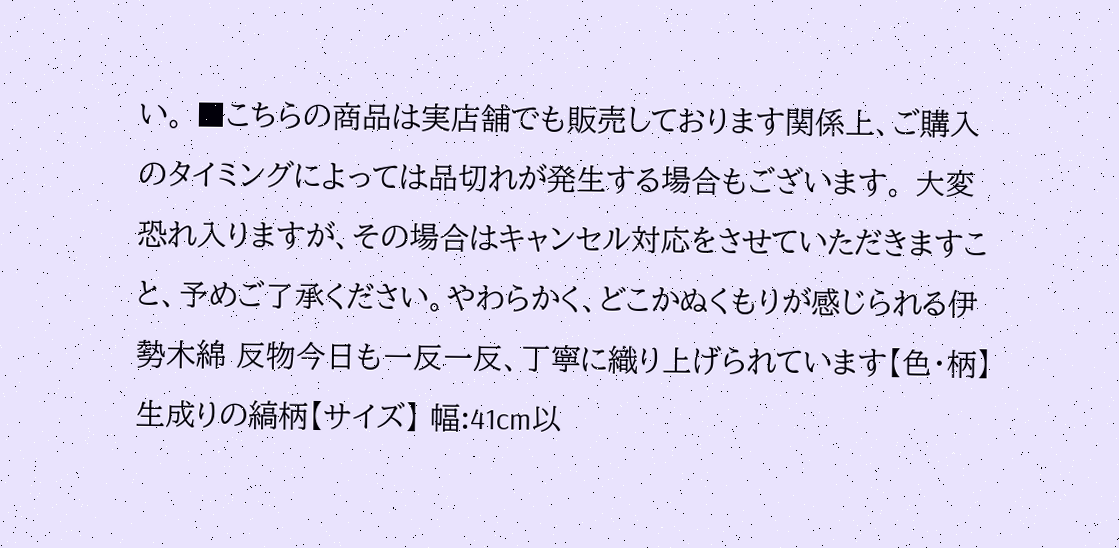い。 ■こちらの商品は実店舗でも販売しております関係上、ご購入のタイミングによっては品切れが発生する場合もございます。 大変恐れ入りますが、その場合はキャンセル対応をさせていただきますこと、予めご了承ください。やわらかく、どこかぬくもりが感じられる伊勢木綿 反物今日も一反一反、丁寧に織り上げられています【色・柄】 生成りの縞柄【サイズ】 幅:41cm以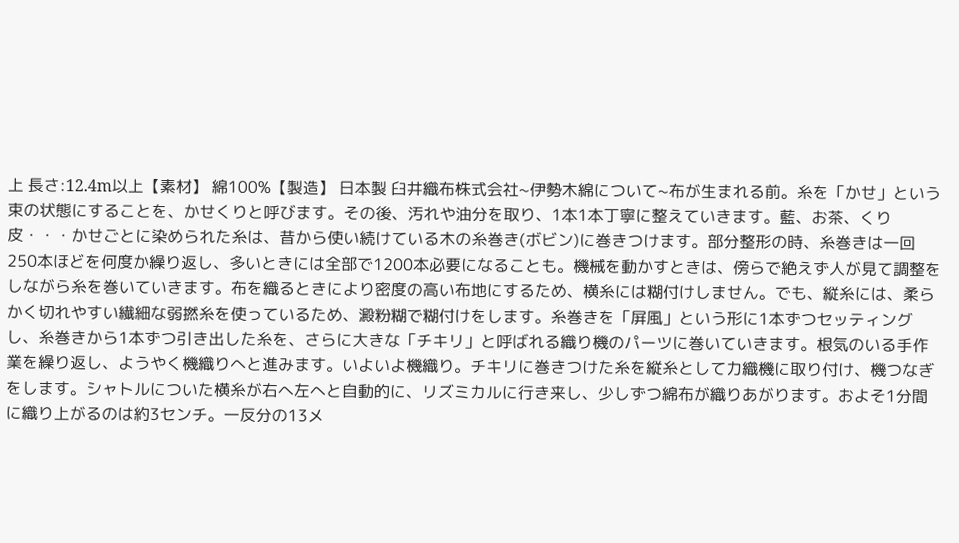上 長さ:12.4m以上【素材】 綿100%【製造】 日本製 臼井織布株式会社~伊勢木綿について~布が生まれる前。糸を「かせ」という束の状態にすることを、かせくりと呼びます。その後、汚れや油分を取り、1本1本丁寧に整えていきます。藍、お茶、くり皮・・・かせごとに染められた糸は、昔から使い続けている木の糸巻き(ボビン)に巻きつけます。部分整形の時、糸巻きは一回250本ほどを何度か繰り返し、多いときには全部で1200本必要になることも。機械を動かすときは、傍らで絶えず人が見て調整をしながら糸を巻いていきます。布を織るときにより密度の高い布地にするため、横糸には糊付けしません。でも、縦糸には、柔らかく切れやすい繊細な弱撚糸を使っているため、澱粉糊で糊付けをします。糸巻きを「屏風」という形に1本ずつセッティングし、糸巻きから1本ずつ引き出した糸を、さらに大きな「チキリ」と呼ばれる織り機のパーツに巻いていきます。根気のいる手作業を繰り返し、ようやく機織りへと進みます。いよいよ機織り。チキリに巻きつけた糸を縦糸として力織機に取り付け、機つなぎをします。シャトルについた横糸が右へ左へと自動的に、リズミカルに行き来し、少しずつ綿布が織りあがります。およそ1分間に織り上がるのは約3センチ。一反分の13メ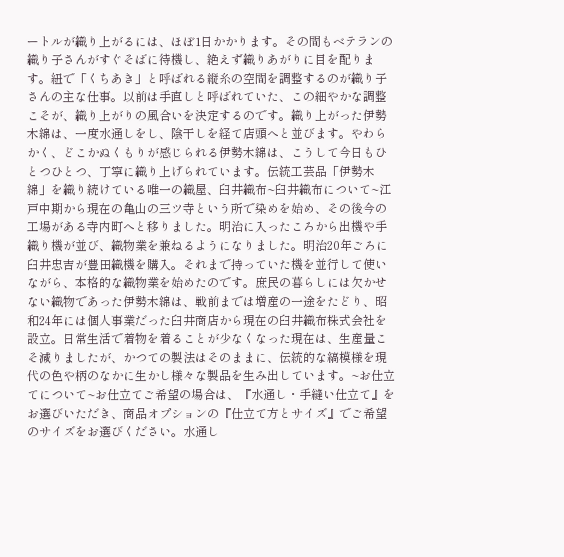ートルが織り上がるには、ほぼ1日かかります。その間もベテランの織り子さんがすぐそばに待機し、絶えず織りあがりに目を配ります。紐で「くちあき」と呼ばれる縦糸の空間を調整するのが織り子さんの主な仕事。以前は手直しと呼ばれていた、この細やかな調整こそが、織り上がりの風合いを決定するのです。織り上がった伊勢木綿は、一度水通しをし、陰干しを経て店頭へと並びます。やわらかく、どこかぬくもりが感じられる伊勢木綿は、こうして今日もひとつひとつ、丁寧に織り上げられています。伝統工芸品「伊勢木綿」を織り続けている唯一の織屋、臼井織布~臼井織布について~江戸中期から現在の亀山の三ツ寺という所で染めを始め、その後今の工場がある寺内町へと移りました。明治に入ったころから出機や手織り機が並び、織物業を兼ねるようになりました。明治20年ごろに臼井忠吉が豊田織機を購入。それまで持っていた機を並行して使いながら、本格的な織物業を始めたのです。庶民の暮らしには欠かせない織物であった伊勢木綿は、戦前までは増産の一途をたどり、昭和24年には個人事業だった臼井商店から現在の臼井織布株式会社を設立。日常生活で着物を着ることが少なくなった現在は、生産量こそ減りましたが、かつての製法はそのままに、伝統的な縞模様を現代の色や柄のなかに生かし様々な製品を生み出しています。~お仕立てについて~お仕立てご希望の場合は、『水通し・手縫い仕立て』をお選びいただき、商品オプションの『仕立て方とサイズ』でご希望のサイズをお選びください。水通し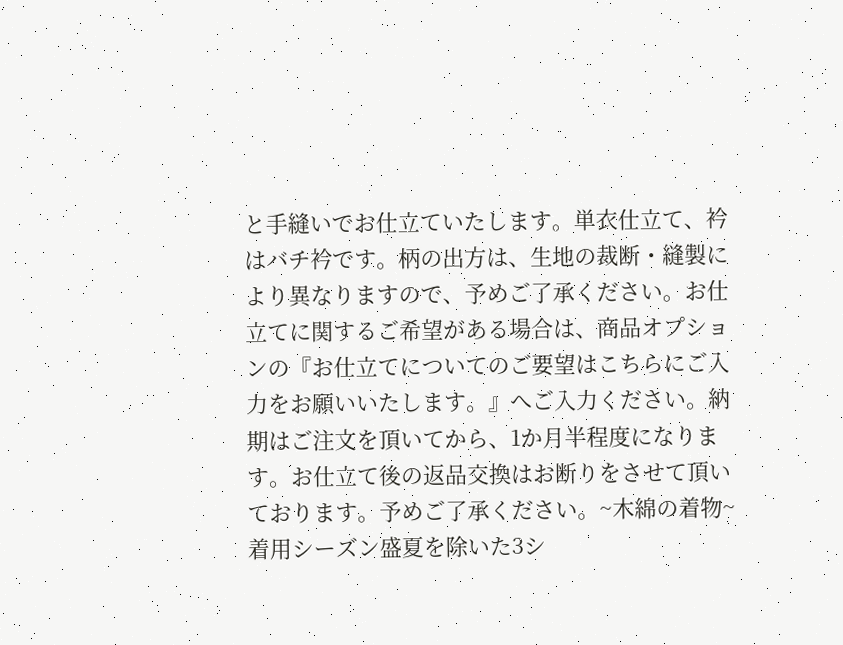と手縫いでお仕立ていたします。単衣仕立て、衿はバチ衿です。柄の出方は、生地の裁断・縫製により異なりますので、予めご了承ください。お仕立てに関するご希望がある場合は、商品オプションの『お仕立てについてのご要望はこちらにご入力をお願いいたします。』へご入力ください。納期はご注文を頂いてから、1か月半程度になります。お仕立て後の返品交換はお断りをさせて頂いております。予めご了承ください。~木綿の着物~着用シーズン盛夏を除いた3シ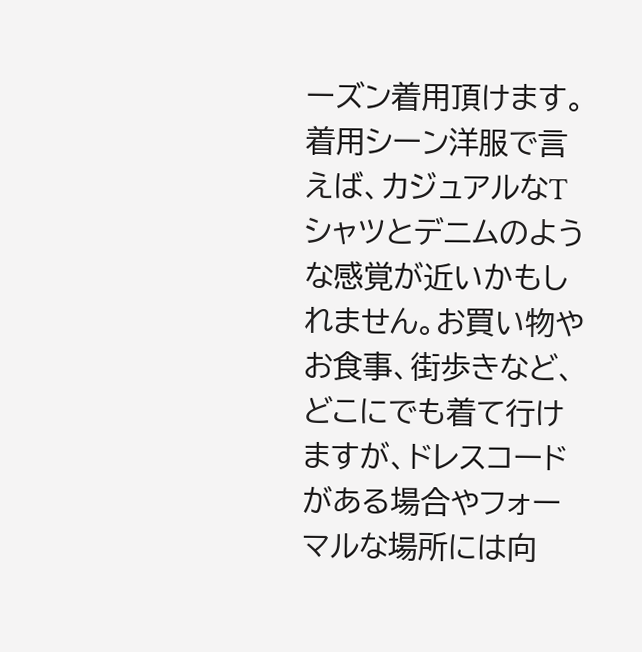ーズン着用頂けます。着用シーン洋服で言えば、カジュアルなTシャツとデニムのような感覚が近いかもしれません。お買い物やお食事、街歩きなど、どこにでも着て行けますが、ドレスコードがある場合やフォーマルな場所には向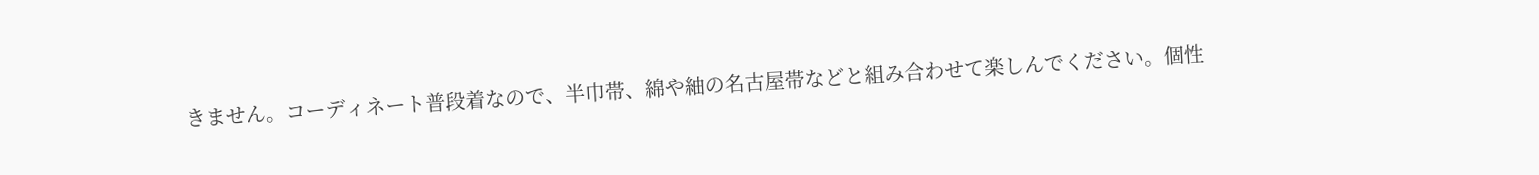きません。コーディネート普段着なので、半巾帯、綿や紬の名古屋帯などと組み合わせて楽しんでください。個性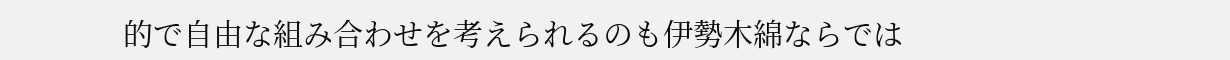的で自由な組み合わせを考えられるのも伊勢木綿ならでは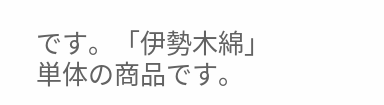です。「伊勢木綿」単体の商品です。